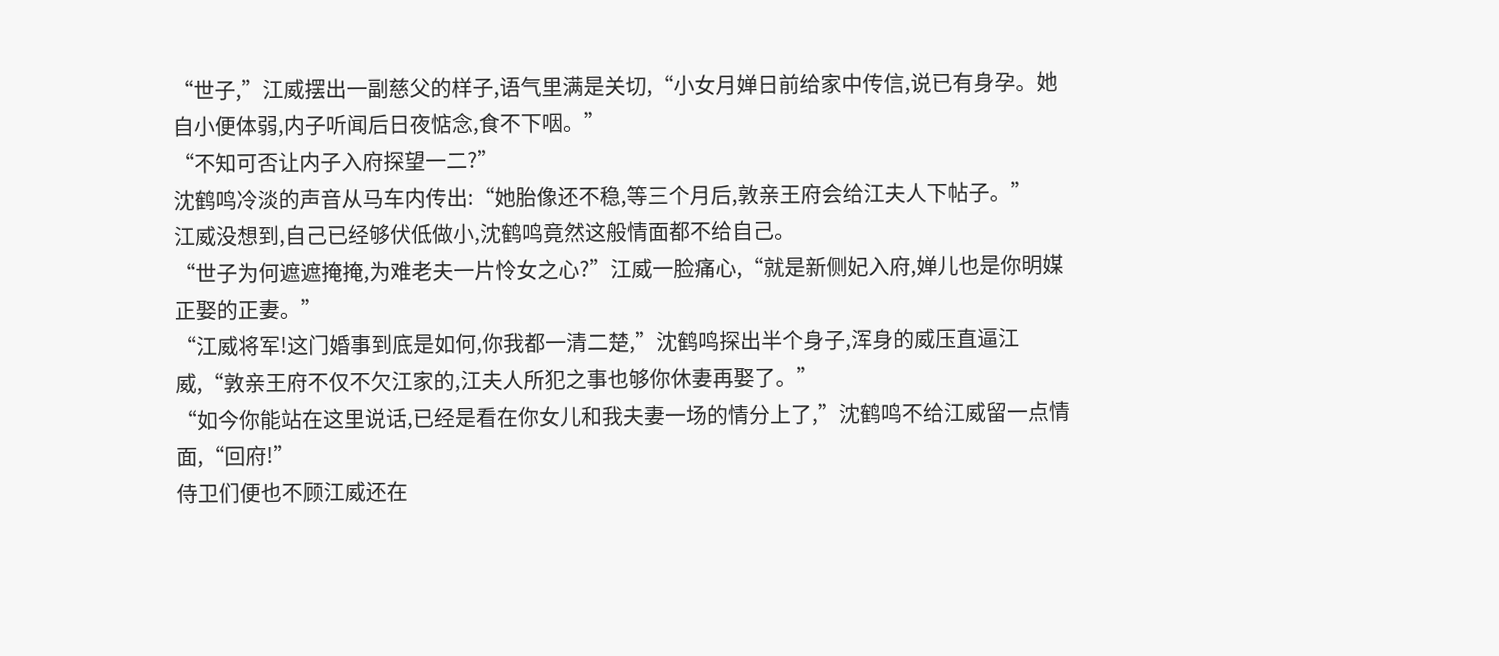“世子,”江威摆出一副慈父的样子,语气里满是关切,“小女月婵日前给家中传信,说已有身孕。她自小便体弱,内子听闻后日夜惦念,食不下咽。”
“不知可否让内子入府探望一二?”
沈鹤鸣冷淡的声音从马车内传出:“她胎像还不稳,等三个月后,敦亲王府会给江夫人下帖子。”
江威没想到,自己已经够伏低做小,沈鹤鸣竟然这般情面都不给自己。
“世子为何遮遮掩掩,为难老夫一片怜女之心?”江威一脸痛心,“就是新侧妃入府,婵儿也是你明媒正娶的正妻。”
“江威将军!这门婚事到底是如何,你我都一清二楚,”沈鹤鸣探出半个身子,浑身的威压直逼江威,“敦亲王府不仅不欠江家的,江夫人所犯之事也够你休妻再娶了。”
“如今你能站在这里说话,已经是看在你女儿和我夫妻一场的情分上了,”沈鹤鸣不给江威留一点情面,“回府!”
侍卫们便也不顾江威还在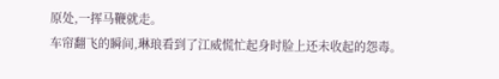原处,一挥马鞭就走。
车帘翻飞的瞬间,琳琅看到了江威慌忙起身时脸上还未收起的怨毒。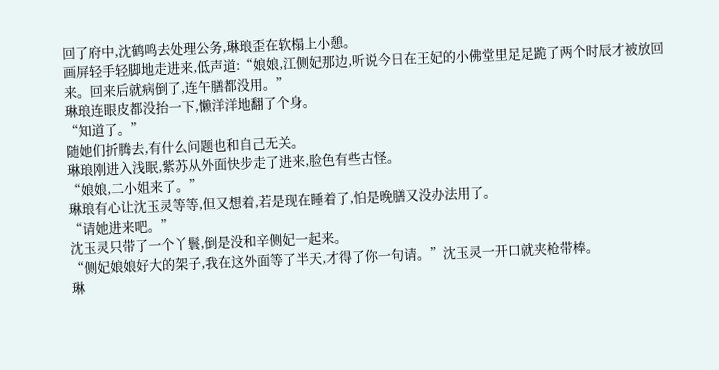回了府中,沈鹤鸣去处理公务,琳琅歪在软榻上小憩。
画屏轻手轻脚地走进来,低声道:“娘娘,江侧妃那边,听说今日在王妃的小佛堂里足足跪了两个时辰才被放回来。回来后就病倒了,连午膳都没用。”
琳琅连眼皮都没抬一下,懒洋洋地翻了个身。
“知道了。”
随她们折腾去,有什么问题也和自己无关。
琳琅刚进入浅眠,紫苏从外面快步走了进来,脸色有些古怪。
“娘娘,二小姐来了。”
琳琅有心让沈玉灵等等,但又想着,若是现在睡着了,怕是晚膳又没办法用了。
“请她进来吧。”
沈玉灵只带了一个丫鬟,倒是没和辛侧妃一起来。
“侧妃娘娘好大的架子,我在这外面等了半天,才得了你一句请。”沈玉灵一开口就夹枪带棒。
琳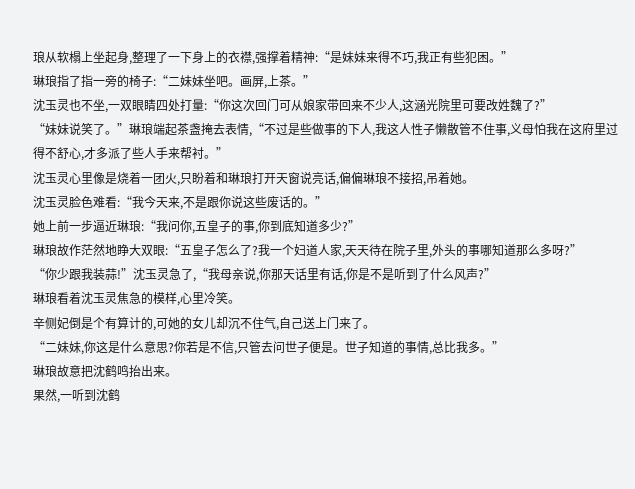琅从软榻上坐起身,整理了一下身上的衣襟,强撑着精神:“是妹妹来得不巧,我正有些犯困。”
琳琅指了指一旁的椅子:“二妹妹坐吧。画屏,上茶。”
沈玉灵也不坐,一双眼睛四处打量:“你这次回门可从娘家带回来不少人,这涵光院里可要改姓魏了?”
“妹妹说笑了。”琳琅端起茶盏掩去表情,“不过是些做事的下人,我这人性子懒散管不住事,义母怕我在这府里过得不舒心,才多派了些人手来帮衬。”
沈玉灵心里像是烧着一团火,只盼着和琳琅打开天窗说亮话,偏偏琳琅不接招,吊着她。
沈玉灵脸色难看:“我今天来,不是跟你说这些废话的。”
她上前一步逼近琳琅:“我问你,五皇子的事,你到底知道多少?”
琳琅故作茫然地睁大双眼:“五皇子怎么了?我一个妇道人家,天天待在院子里,外头的事哪知道那么多呀?”
“你少跟我装蒜!”沈玉灵急了,“我母亲说,你那天话里有话,你是不是听到了什么风声?”
琳琅看着沈玉灵焦急的模样,心里冷笑。
辛侧妃倒是个有算计的,可她的女儿却沉不住气,自己送上门来了。
“二妹妹,你这是什么意思?你若是不信,只管去问世子便是。世子知道的事情,总比我多。”
琳琅故意把沈鹤鸣抬出来。
果然,一听到沈鹤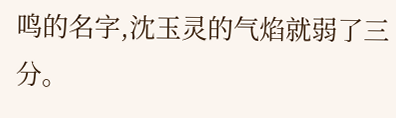鸣的名字,沈玉灵的气焰就弱了三分。